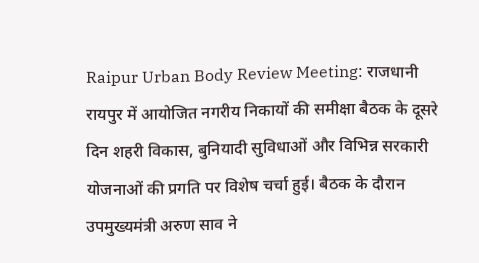Raipur Urban Body Review Meeting: राजधानी रायपुर में आयोजित नगरीय निकायों की समीक्षा बैठक के दूसरे दिन शहरी विकास, बुनियादी सुविधाओं और विभिन्न सरकारी योजनाओं की प्रगति पर विशेष चर्चा हुई। बैठक के दौरान उपमुख्यमंत्री अरुण साव ने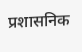प्रशासनिक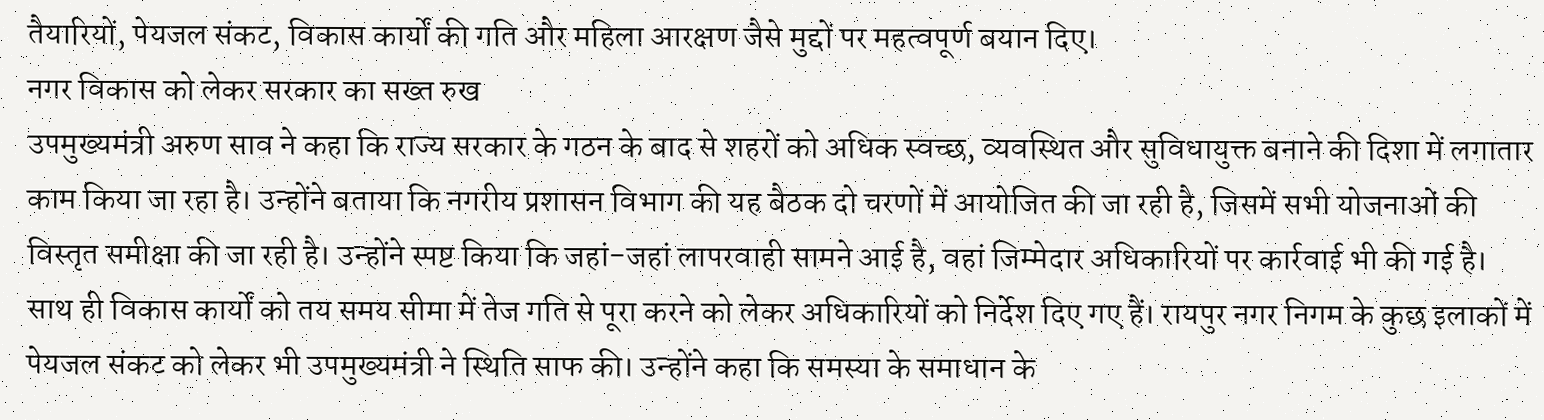तैयारियों, पेयजल संकट, विकास कार्यों की गति और महिला आरक्षण जैसे मुद्दों पर महत्वपूर्ण बयान दिए।
नगर विकास को लेकर सरकार का सख्त रुख
उपमुख्यमंत्री अरुण साव ने कहा कि राज्य सरकार के गठन के बाद से शहरों को अधिक स्वच्छ, व्यवस्थित और सुविधायुक्त बनाने की दिशा में लगातार काम किया जा रहा है। उन्होंने बताया कि नगरीय प्रशासन विभाग की यह बैठक दो चरणों में आयोजित की जा रही है, जिसमें सभी योजनाओं की विस्तृत समीक्षा की जा रही है। उन्होंने स्पष्ट किया कि जहां-जहां लापरवाही सामने आई है, वहां जिम्मेदार अधिकारियों पर कार्रवाई भी की गई है। साथ ही विकास कार्यों को तय समय सीमा में तेज गति से पूरा करने को लेकर अधिकारियों को निर्देश दिए गए हैं। रायपुर नगर निगम के कुछ इलाकों में पेयजल संकट को लेकर भी उपमुख्यमंत्री ने स्थिति साफ की। उन्होंने कहा कि समस्या के समाधान के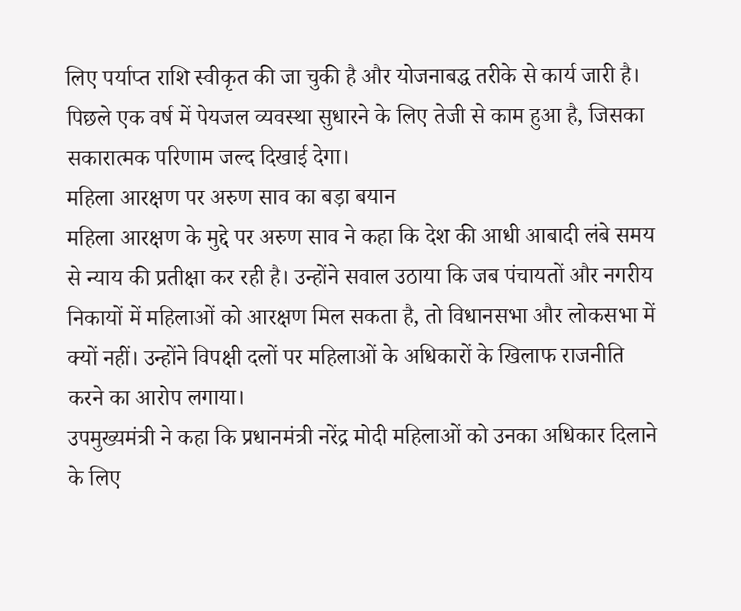लिए पर्याप्त राशि स्वीकृत की जा चुकी है और योजनाबद्ध तरीके से कार्य जारी है। पिछले एक वर्ष में पेयजल व्यवस्था सुधारने के लिए तेजी से काम हुआ है, जिसका सकारात्मक परिणाम जल्द दिखाई देगा।
महिला आरक्षण पर अरुण साव का बड़ा बयान
महिला आरक्षण के मुद्दे पर अरुण साव ने कहा कि देश की आधी आबादी लंबे समय से न्याय की प्रतीक्षा कर रही है। उन्होंने सवाल उठाया कि जब पंचायतों और नगरीय निकायों में महिलाओं को आरक्षण मिल सकता है, तो विधानसभा और लोकसभा में क्यों नहीं। उन्होंने विपक्षी दलों पर महिलाओं के अधिकारों के खिलाफ राजनीति करने का आरोप लगाया।
उपमुख्यमंत्री ने कहा कि प्रधानमंत्री नरेंद्र मोदी महिलाओं को उनका अधिकार दिलाने के लिए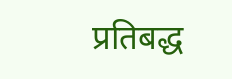प्रतिबद्ध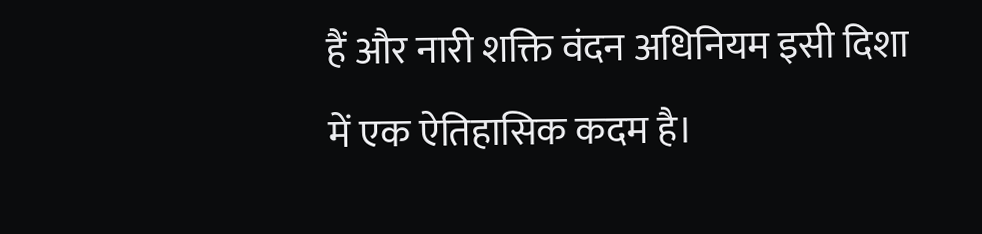हैं और नारी शक्ति वंदन अधिनियम इसी दिशा में एक ऐतिहासिक कदम है।